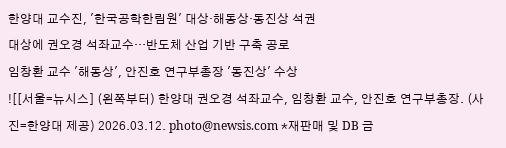한양대 교수진, '한국공학한림원' 대상·해동상·동진상 석권
대상에 권오경 석좌교수…반도체 산업 기반 구축 공로
임창환 교수 '해동상', 안진호 연구부총장 '동진상' 수상
![[서울=뉴시스] (왼쪽부터) 한양대 권오경 석좌교수, 임창환 교수, 안진호 연구부총장. (사진=한양대 제공) 2026.03.12. photo@newsis.com *재판매 및 DB 금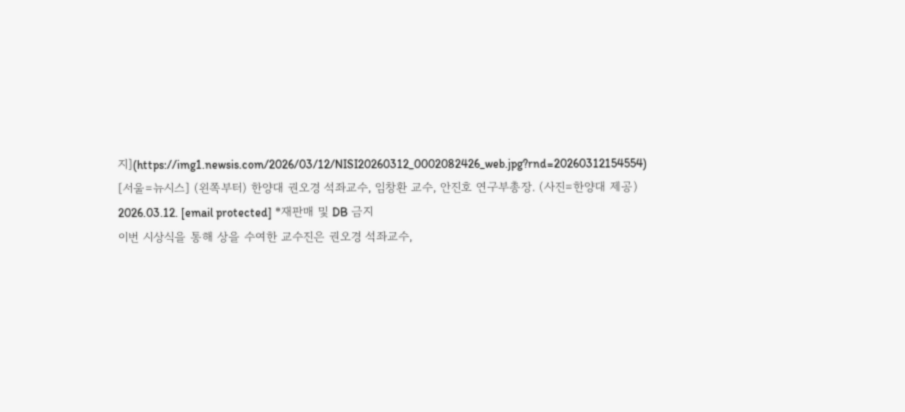지](https://img1.newsis.com/2026/03/12/NISI20260312_0002082426_web.jpg?rnd=20260312154554)
[서울=뉴시스] (왼쪽부터) 한양대 권오경 석좌교수, 임창환 교수, 안진호 연구부총장. (사진=한양대 제공) 2026.03.12. [email protected] *재판매 및 DB 금지
이번 시상식을 통해 상을 수여한 교수진은 권오경 석좌교수,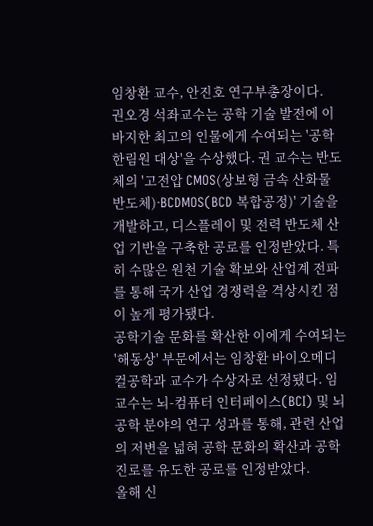임창환 교수, 안진호 연구부총장이다.
권오경 석좌교수는 공학 기술 발전에 이바지한 최고의 인물에게 수여되는 '공학한림원 대상'을 수상했다. 권 교수는 반도체의 '고전압 CMOS(상보형 금속 산화물 반도체)·BCDMOS(BCD 복합공정)' 기술을 개발하고, 디스플레이 및 전력 반도체 산업 기반을 구축한 공로를 인정받았다. 특히 수많은 원천 기술 확보와 산업계 전파를 통해 국가 산업 경쟁력을 격상시킨 점이 높게 평가됐다.
공학기술 문화를 확산한 이에게 수여되는 '해동상' 부문에서는 임창환 바이오메디컬공학과 교수가 수상자로 선정됐다. 임 교수는 뇌-컴퓨터 인터페이스(BCI) 및 뇌공학 분야의 연구 성과를 통해, 관련 산업의 저변을 넓혀 공학 문화의 확산과 공학 진로를 유도한 공로를 인정받았다.
올해 신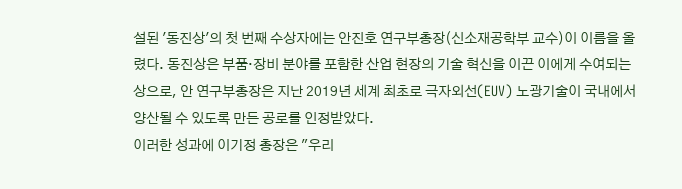설된 '동진상'의 첫 번째 수상자에는 안진호 연구부총장(신소재공학부 교수)이 이름을 올렸다. 동진상은 부품·장비 분야를 포함한 산업 현장의 기술 혁신을 이끈 이에게 수여되는 상으로, 안 연구부총장은 지난 2019년 세계 최초로 극자외선(EUV) 노광기술이 국내에서 양산될 수 있도록 만든 공로를 인정받았다.
이러한 성과에 이기정 총장은 "우리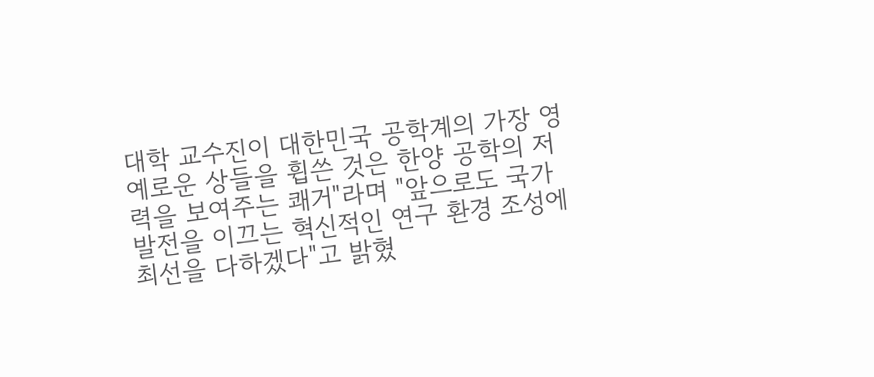대학 교수진이 대한민국 공학계의 가장 영예로운 상들을 휩쓴 것은 한양 공학의 저력을 보여주는 쾌거"라며 "앞으로도 국가 발전을 이끄는 혁신적인 연구 환경 조성에 최선을 다하겠다"고 밝혔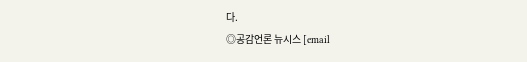다.
◎공감언론 뉴시스 [email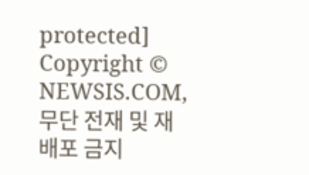protected]
Copyright © NEWSIS.COM, 무단 전재 및 재배포 금지